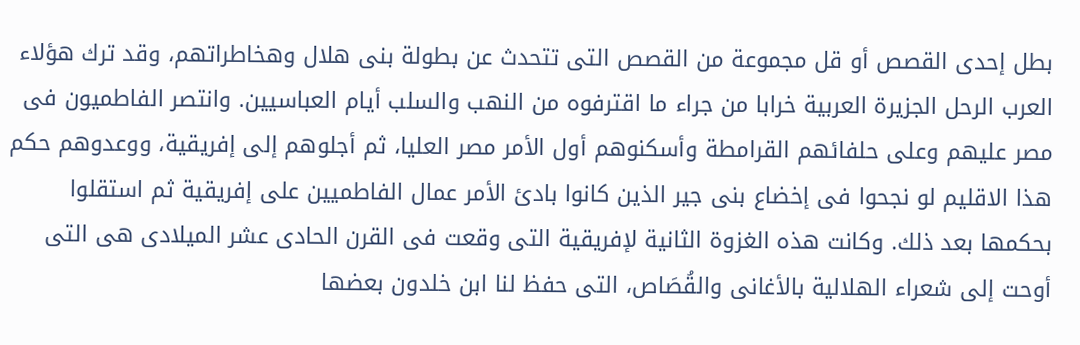بطل إحدى القصص أو قل مجموعة من القصص التى تتحدث عن بطولة بنى هلال وهخاطراتهم، وقد ترك هؤلاء العرب الرحل الجزيرة العربية خرابا من جراء ما اقترفوه من النهب والسلب أيام العباسيين. وانتصر الفاطميون فى مصر عليهم وعلى حلفائهم القرامطة وأسكنوهم أول الأمر مصر العليا، ثم أجلوهم إلى إفريقية، ووعدوهم حكم هذا الاقليم لو نجحوا فى إخضاع بنى جير الذين كانوا بادئ الأمر عمال الفاطميين على إفريقية ثم استقلوا بحكمها بعد ذلك. وكانت هذه الغزوة الثانية لإفريقية التى وقعت فى القرن الحادى عشر الميلادى هى التى أوحت إلى شعراء الهلالية بالأغانى والقُصَاص، التى حفظ لنا ابن خلدون بعضها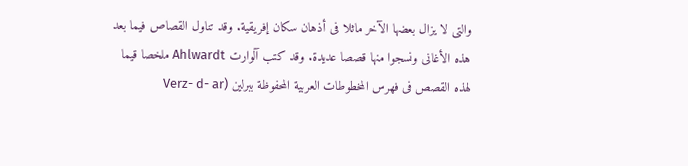والتى لا يزال بعضها الآخر ماثلا فى أذهان سكان إفريقية. وقد تناول القصاص فيما بعد هذه الأغانى ونسجوا منها قصصا عديدة. وقد كتب آلوارت Ahlwardt ملخصا قيما لهذه القصص فى فهرس المخطوطات العربية المحفوظة ببرلين (Verz- d- ar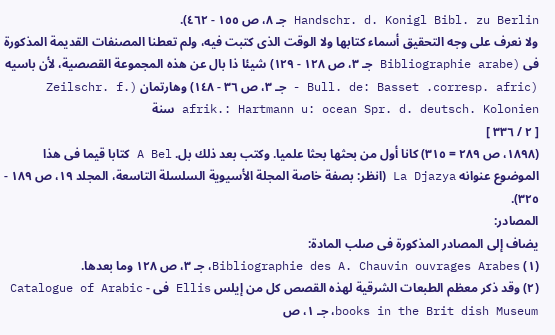Handschr. d. Konigl Bibl. zu Berlin جـ ٨، ص ١٥٥ - ٤٦٢).
ولا نعرف على وجه التحقيق أسماء كتابها ولا الوقت الذى كتبت فيه، ولم تعطنا المصنفات القديمة المذكورة فى (Bibliographie arabe جـ ٣، ص ١٢٨ - ١٢٩) شيئا ذا بال عن هذه المجموعة القصصية، لأن باسيه (Bull. de: Basset .corresp. afric - جـ ٣، ص ٣٦ - ١٤٨) وهارتمان (Zeilschr. f. afrik.: Hartmann u: ocean Spr. d. deutsch. Kolonien سنة
[ ٢ / ٣٣٦ ]
(١٨٩٨، ص ٢٨٩ = ٣١٥) كانا أول من بحثها بحثا علميا. وكتب بعد ذلك بل. A Bel كتابا قيما فى هذا الموضوع عنوانه La Djazya (انظر: بصفة خاصة المجلة الأسيوية السلسلة التاسعة، المجلد ١٩، ص ١٨٩ - ٣٢٥).
المصادر:
يضاف إلى المصادر المذكورة فى صلب المادة:
(١) Bibliographie des A. Chauvin ouvrages Arabes، جـ ٣، ص ١٢٨ وما بعدها.
(٢) وقد ذكر معظم الطبعات الشرقية لهذه القصص كل من إيلس Ellis فى - Catalogue of Arabic books in the Brit dish Museum، جـ ١، ص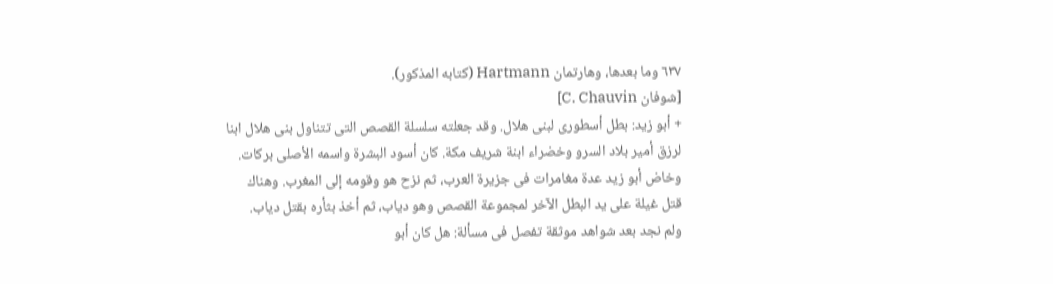٦٣٧ وما بعدها، وهارتمان Hartmann (كتابه المذكور).
[شوفان C. Chauvin]
+ أبو زيد: بطل أسطورى لبنى هلال. وقد جعلته سلسلة القصص التى تتناول بنى هلال ابنا لرزق أمير بلاد السرو وخضراء ابنة شريف مكة. كان أسود البشرة واسمه الأصلى بركات.
وخاض أبو زيد عدة مغامرات فى جزيرة العرب، ثم نزح هو وقومه إلى المغرب. وهناك قتل غيلة على يد البطل الآخر لمجموعة القصص وهو دياب، ثم أخذ بثأره بقتل دياب.
ولم نجد بعد شواهد موثقة تفصل فى مسألة: هل كان أبو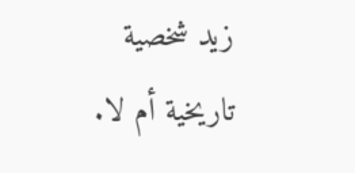زيد شخصية تاريخية أم لا.